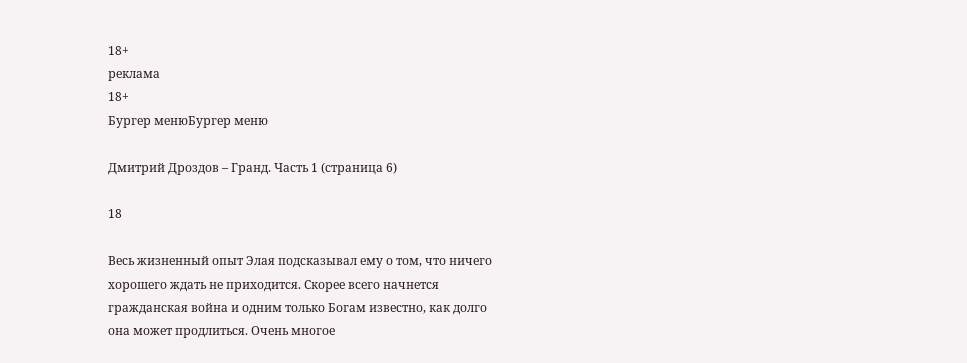18+
реклама
18+
Бургер менюБургер меню

Дмитрий Дроздов – Гранд. Часть 1 (страница 6)

18

Весь жизненный опыт Элая подсказывал ему о том, что ничего хорошего ждать не приходится. Скорее всего начнется гражданская война и одним только Богам известно, как долго она может продлиться. Очень многое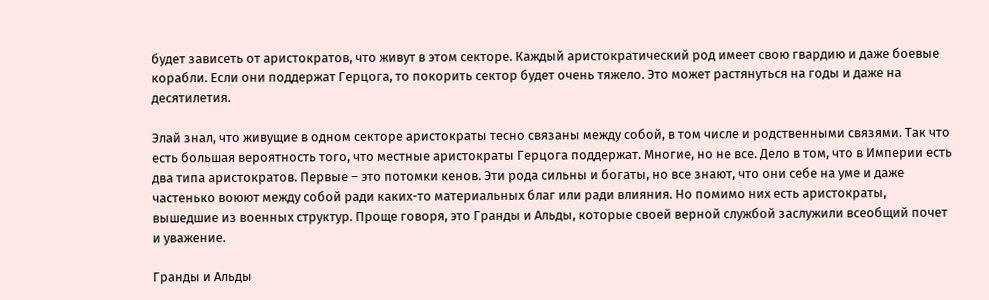будет зависеть от аристократов, что живут в этом секторе. Каждый аристократический род имеет свою гвардию и даже боевые корабли. Если они поддержат Герцога, то покорить сектор будет очень тяжело. Это может растянуться на годы и даже на десятилетия.

Элай знал, что живущие в одном секторе аристократы тесно связаны между собой, в том числе и родственными связями. Так что есть большая вероятность того, что местные аристократы Герцога поддержат. Многие, но не все. Дело в том, что в Империи есть два типа аристократов. Первые – это потомки кенов. Эти рода сильны и богаты, но все знают, что они себе на уме и даже частенько воюют между собой ради каких-то материальных благ или ради влияния. Но помимо них есть аристократы, вышедшие из военных структур. Проще говоря, это Гранды и Альды, которые своей верной службой заслужили всеобщий почет и уважение.

Гранды и Альды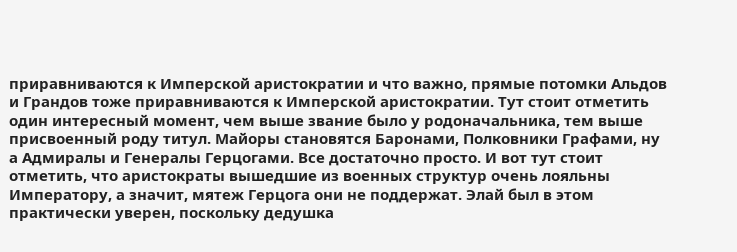приравниваются к Имперской аристократии и что важно, прямые потомки Альдов и Грандов тоже приравниваются к Имперской аристократии. Тут стоит отметить один интересный момент, чем выше звание было у родоначальника, тем выше присвоенный роду титул. Майоры становятся Баронами, Полковники Графами, ну а Адмиралы и Генералы Герцогами. Все достаточно просто. И вот тут стоит отметить, что аристократы вышедшие из военных структур очень лояльны Императору, а значит, мятеж Герцога они не поддержат. Элай был в этом практически уверен, поскольку дедушка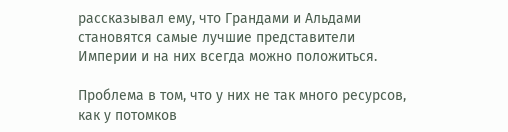рассказывал ему, что Грандами и Альдами становятся самые лучшие представители Империи и на них всегда можно положиться.

Проблема в том, что у них не так много ресурсов, как у потомков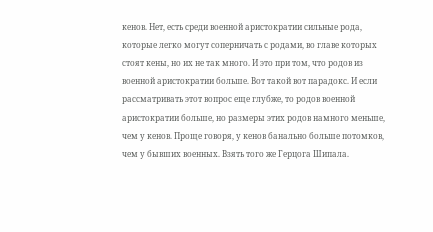кенов. Нет, есть среди военной аристократии сильные рода, которые легко могут соперничать с родами, во главе которых стоят кены, но их не так много. И это при том, что родов из военной аристократии больше. Вот такой вот парадокс. И если рассматривать этот вопрос еще глубже, то родов военной аристократии больше, но размеры этих родов намного меньше, чем у кенов. Проще говоря, у кенов банально больше потомков, чем у бывших военных. Взять того же Герцога Шипала.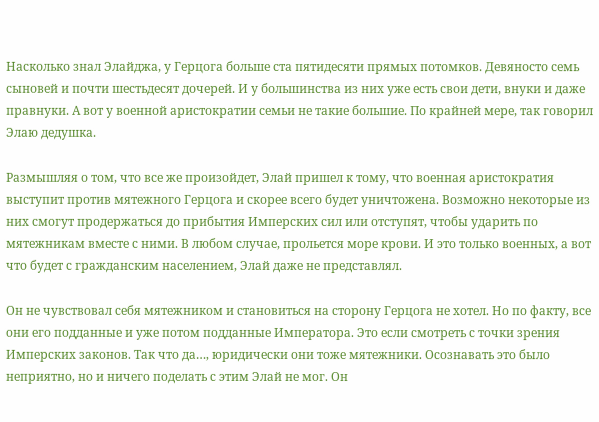Насколько знал Элайджа, у Герцога больше ста пятидесяти прямых потомков. Девяносто семь сыновей и почти шестьдесят дочерей. И у большинства из них уже есть свои дети, внуки и даже правнуки. А вот у военной аристократии семьи не такие большие. По крайней мере, так говорил Элаю дедушка.

Размышляя о том, что все же произойдет, Элай пришел к тому, что военная аристократия выступит против мятежного Герцога и скорее всего будет уничтожена. Возможно некоторые из них смогут продержаться до прибытия Имперских сил или отступят, чтобы ударить по мятежникам вместе с ними. В любом случае, прольется море крови. И это только военных, а вот что будет с гражданским населением, Элай даже не представлял.

Он не чувствовал себя мятежником и становиться на сторону Герцога не хотел. Но по факту, все они его подданные и уже потом подданные Императора. Это если смотреть с точки зрения Имперских законов. Так что да…, юридически они тоже мятежники. Осознавать это было неприятно, но и ничего поделать с этим Элай не мог. Он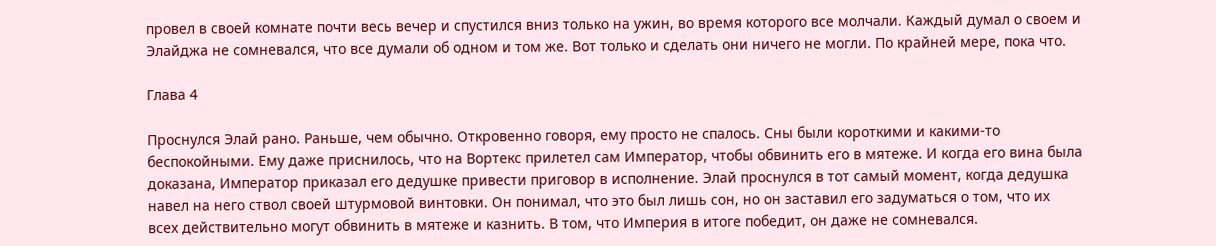провел в своей комнате почти весь вечер и спустился вниз только на ужин, во время которого все молчали. Каждый думал о своем и Элайджа не сомневался, что все думали об одном и том же. Вот только и сделать они ничего не могли. По крайней мере, пока что.

Глава 4

Проснулся Элай рано. Раньше, чем обычно. Откровенно говоря, ему просто не спалось. Сны были короткими и какими-то беспокойными. Ему даже приснилось, что на Вортекс прилетел сам Император, чтобы обвинить его в мятеже. И когда его вина была доказана, Император приказал его дедушке привести приговор в исполнение. Элай проснулся в тот самый момент, когда дедушка навел на него ствол своей штурмовой винтовки. Он понимал, что это был лишь сон, но он заставил его задуматься о том, что их всех действительно могут обвинить в мятеже и казнить. В том, что Империя в итоге победит, он даже не сомневался.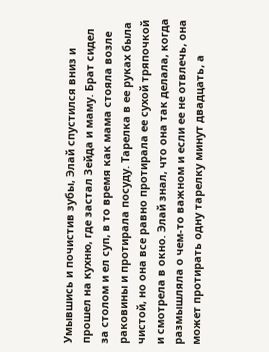Умывшись и почистив зубы, Элай спустился вниз и прошел на кухню, где застал Зейда и маму. Брат сидел за столом и ел суп, в то время как мама стояла возле раковины и протирала посуду. Тарелка в ее руках была чистой, но она все равно протирала ее сухой тряпочкой и смотрела в окно. Элай знал, что она так делала, когда размышляла о чем-то важном и если ее не отвлечь, она может протирать одну тарелку минут двадцать, а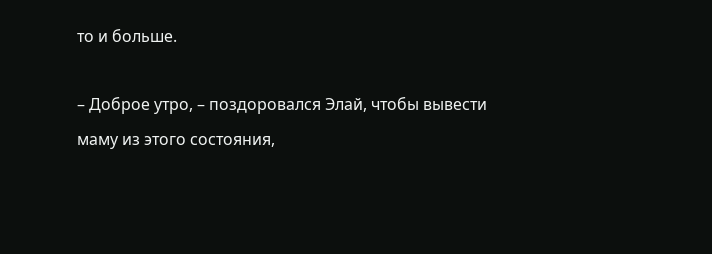то и больше.

– Доброе утро, – поздоровался Элай, чтобы вывести маму из этого состояния,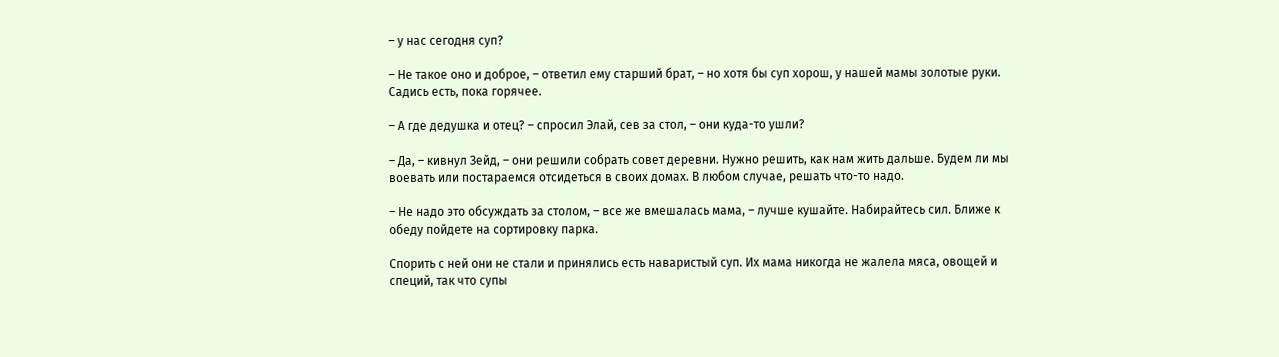– у нас сегодня суп?

– Не такое оно и доброе, – ответил ему старший брат, – но хотя бы суп хорош, у нашей мамы золотые руки. Садись есть, пока горячее.

– А где дедушка и отец? – спросил Элай, сев за стол, – они куда-то ушли?

– Да, – кивнул Зейд, – они решили собрать совет деревни. Нужно решить, как нам жить дальше. Будем ли мы воевать или постараемся отсидеться в своих домах. В любом случае, решать что-то надо.

– Не надо это обсуждать за столом, – все же вмешалась мама, – лучше кушайте. Набирайтесь сил. Ближе к обеду пойдете на сортировку парка.

Спорить с ней они не стали и принялись есть наваристый суп. Их мама никогда не жалела мяса, овощей и специй, так что супы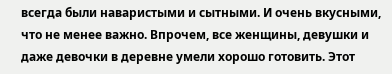всегда были наваристыми и сытными. И очень вкусными, что не менее важно. Впрочем, все женщины, девушки и даже девочки в деревне умели хорошо готовить. Этот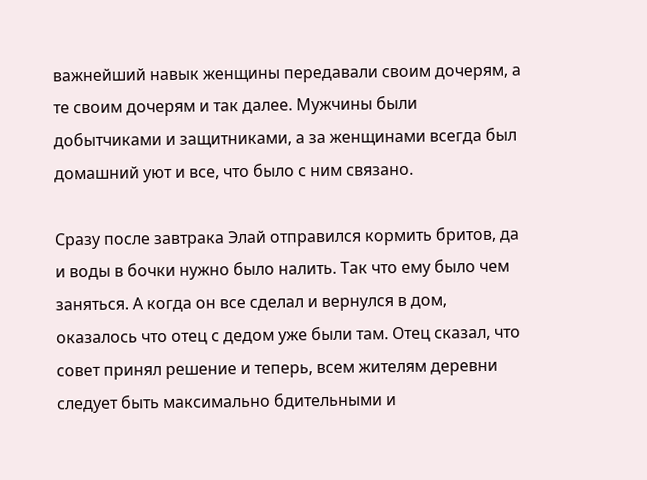важнейший навык женщины передавали своим дочерям, а те своим дочерям и так далее. Мужчины были добытчиками и защитниками, а за женщинами всегда был домашний уют и все, что было с ним связано.

Сразу после завтрака Элай отправился кормить бритов, да и воды в бочки нужно было налить. Так что ему было чем заняться. А когда он все сделал и вернулся в дом, оказалось что отец с дедом уже были там. Отец сказал, что совет принял решение и теперь, всем жителям деревни следует быть максимально бдительными и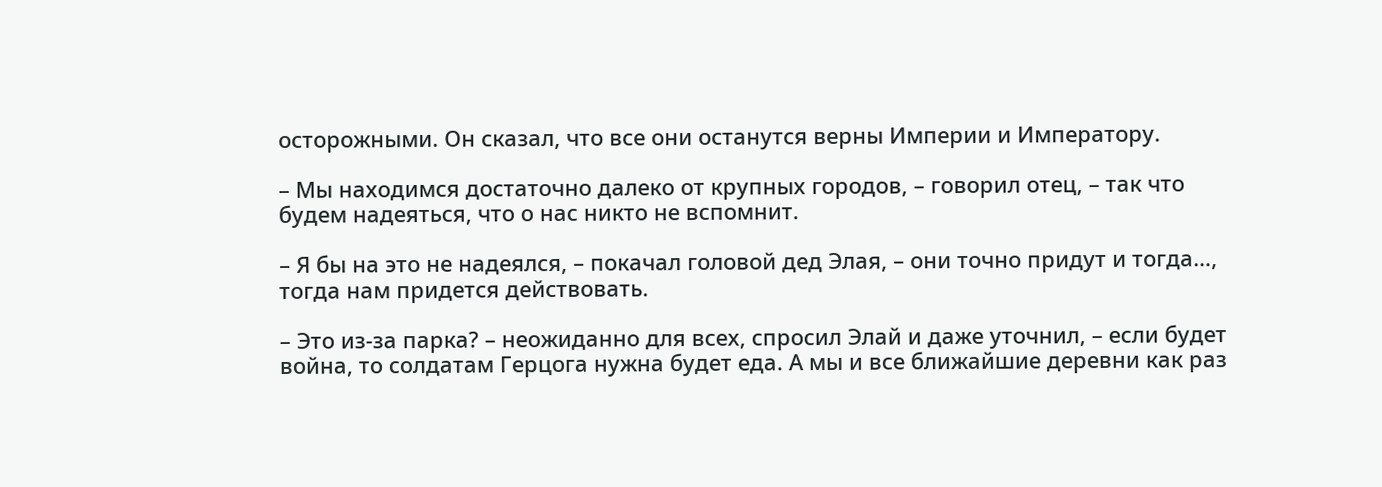осторожными. Он сказал, что все они останутся верны Империи и Императору.

– Мы находимся достаточно далеко от крупных городов, – говорил отец, – так что будем надеяться, что о нас никто не вспомнит.

– Я бы на это не надеялся, – покачал головой дед Элая, – они точно придут и тогда…, тогда нам придется действовать.

– Это из-за парка? – неожиданно для всех, спросил Элай и даже уточнил, – если будет война, то солдатам Герцога нужна будет еда. А мы и все ближайшие деревни как раз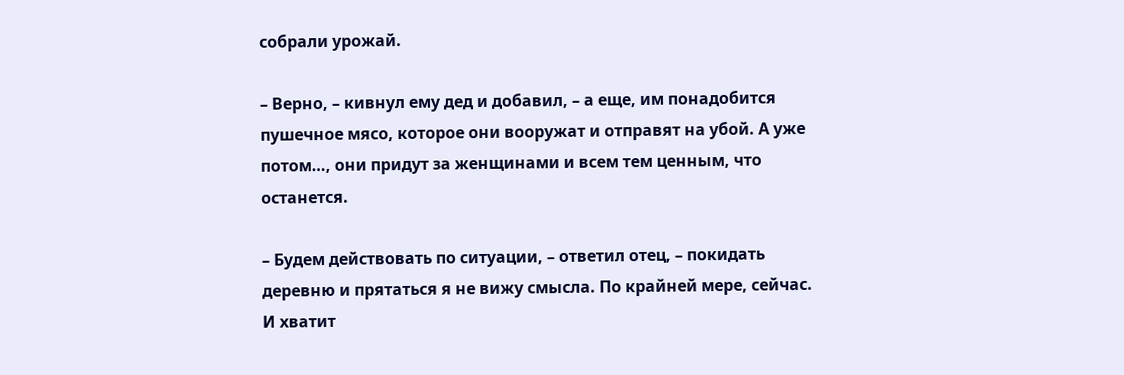собрали урожай.

– Верно, – кивнул ему дед и добавил, – а еще, им понадобится пушечное мясо, которое они вооружат и отправят на убой. А уже потом…, они придут за женщинами и всем тем ценным, что останется.

– Будем действовать по ситуации, – ответил отец, – покидать деревню и прятаться я не вижу смысла. По крайней мере, сейчас. И хватит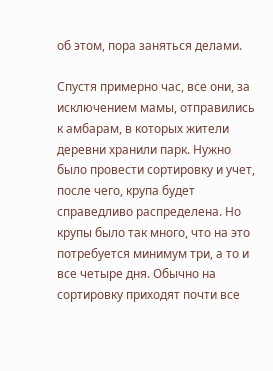об этом, пора заняться делами.

Спустя примерно час, все они, за исключением мамы, отправились к амбарам, в которых жители деревни хранили парк. Нужно было провести сортировку и учет, после чего, крупа будет справедливо распределена. Но крупы было так много, что на это потребуется минимум три, а то и все четыре дня. Обычно на сортировку приходят почти все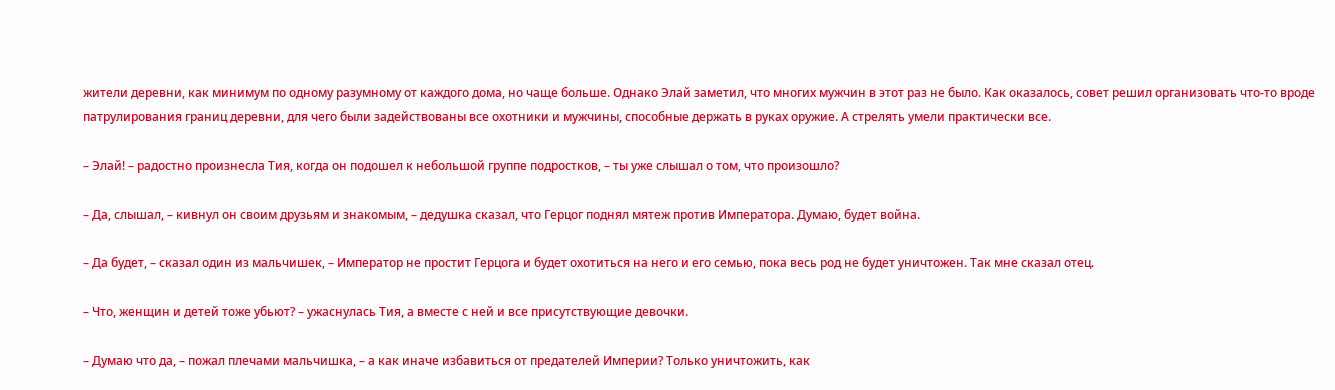жители деревни, как минимум по одному разумному от каждого дома, но чаще больше. Однако Элай заметил, что многих мужчин в этот раз не было. Как оказалось, совет решил организовать что-то вроде патрулирования границ деревни, для чего были задействованы все охотники и мужчины, способные держать в руках оружие. А стрелять умели практически все.

– Элай! – радостно произнесла Тия, когда он подошел к небольшой группе подростков, – ты уже слышал о том, что произошло?

– Да, слышал, – кивнул он своим друзьям и знакомым, – дедушка сказал, что Герцог поднял мятеж против Императора. Думаю, будет война.

– Да будет, – сказал один из мальчишек, – Император не простит Герцога и будет охотиться на него и его семью, пока весь род не будет уничтожен. Так мне сказал отец.

– Что, женщин и детей тоже убьют? – ужаснулась Тия, а вместе с ней и все присутствующие девочки.

– Думаю что да, – пожал плечами мальчишка, – а как иначе избавиться от предателей Империи? Только уничтожить, как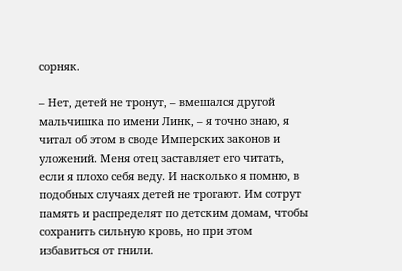сорняк.

– Нет, детей не тронут, – вмешался другой мальчишка по имени Линк, – я точно знаю, я читал об этом в своде Имперских законов и уложений. Меня отец заставляет его читать, если я плохо себя веду. И насколько я помню, в подобных случаях детей не трогают. Им сотрут память и распределят по детским домам, чтобы сохранить сильную кровь, но при этом избавиться от гнили.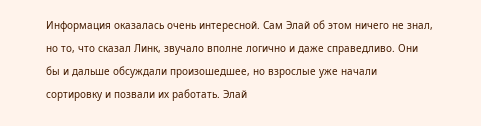Информация оказалась очень интересной. Сам Элай об этом ничего не знал, но то, что сказал Линк, звучало вполне логично и даже справедливо. Они бы и дальше обсуждали произошедшее, но взрослые уже начали сортировку и позвали их работать. Элай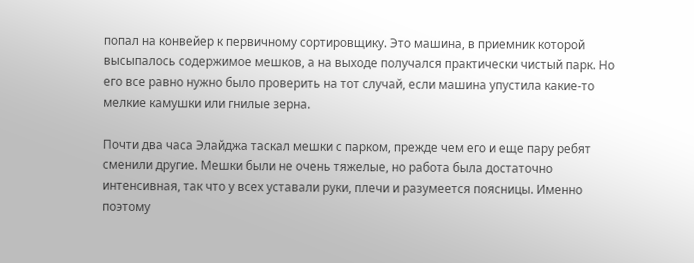попал на конвейер к первичному сортировщику. Это машина, в приемник которой высыпалось содержимое мешков, а на выходе получался практически чистый парк. Но его все равно нужно было проверить на тот случай, если машина упустила какие-то мелкие камушки или гнилые зерна.

Почти два часа Элайджа таскал мешки с парком, прежде чем его и еще пару ребят сменили другие. Мешки были не очень тяжелые, но работа была достаточно интенсивная, так что у всех уставали руки, плечи и разумеется поясницы. Именно поэтому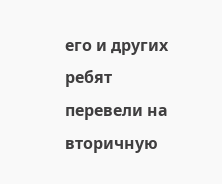его и других ребят перевели на вторичную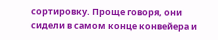сортировку. Проще говоря, они сидели в самом конце конвейера и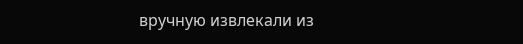вручную извлекали из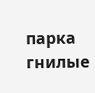парка гнилые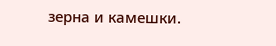зерна и камешки.